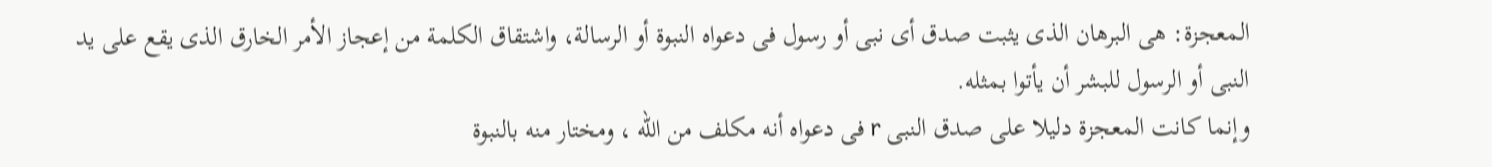المعجزة: هى البرهان الذى يثبت صدق أى نبى أو رسول فى دعواه النبوة أو الرسالة، واشتقاق الكلمة من إعجاز الأمر الخارق الذى يقع على يد النبى أو الرسول للبشر أن يأتوا بمثله.
وإنما كانت المعجزة دليلا على صدق النبى r فى دعواه أنه مكلف من الله ، ومختار منه بالنبوة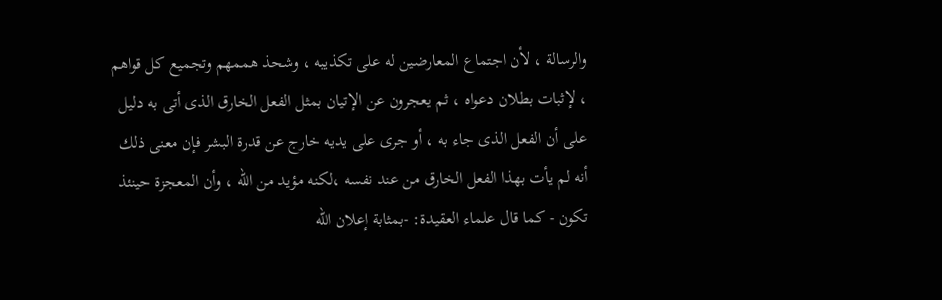والرسالة ، لأن اجتماع المعارضين له على تكذيبه ، وشحذ هممهم وتجميع كل قواهم ، لإثبات بطلان دعواه ، ثم يعجرون عن الإتيان بمثل الفعل الخارق الذى أتى به دليل على أن الفعل الذى جاء به ، أو جرى على يديه خارج عن قدرة البشر فإن معنى ذلك أنه لم يأت بهذا الفعل الخارق من عند نفسه ،لكنه مؤيد من الله ، وأن المعجزة حينئذ تكون - كما قال علماء العقيدة: -بمثابة إعلان الله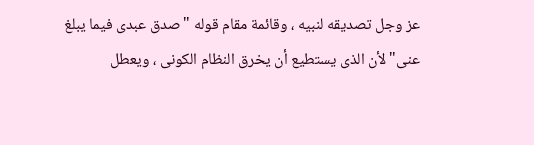عز وجل تصديقه لنبيه ، وقائمة مقام قوله "صدق عبدى فيما يبلغ عنى" لأن الذى يستطيع أن يخرق النظام الكونى ، ويعطل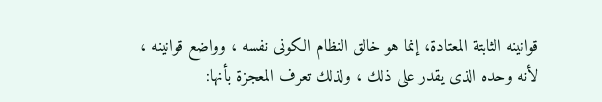قوانينه الثابتة المعتادة، إنما هو خالق النظام الكونى نفسه ، وواضع قوانينه ، لأنه وحده الذى يقدر على ذلك ، ولذلك تعرف المعجزة بأنها: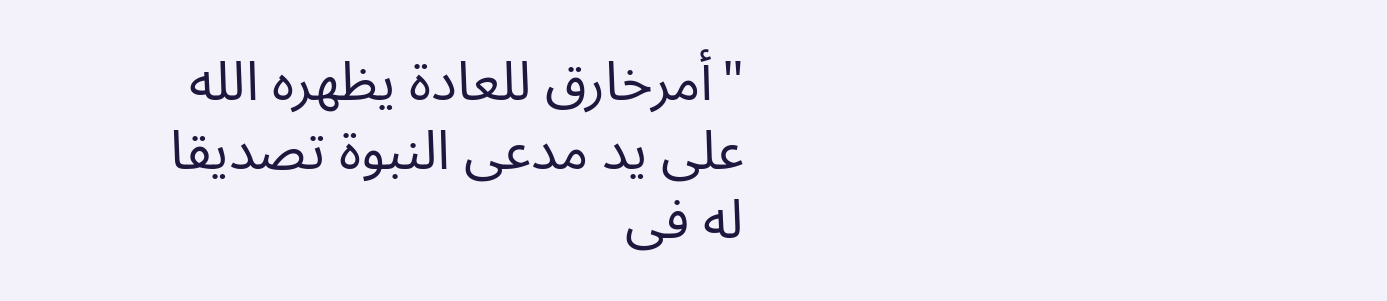"أمرخارق للعادة يظهره الله على يد مدعى النبوة تصديقا له فى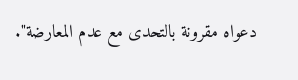دعواه مقرونة بالتحدى مع عدم المعارضة".